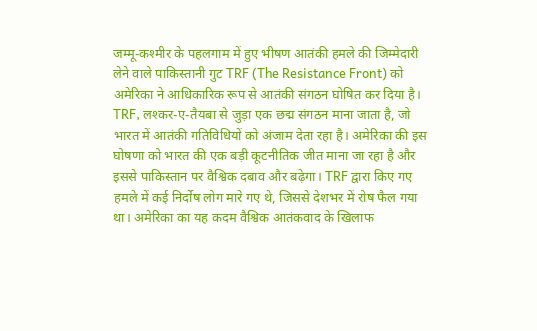जम्मू-कश्मीर के पहलगाम में हुए भीषण आतंकी हमले की जिम्मेदारी लेने वाले पाकिस्तानी गुट TRF (The Resistance Front) को अमेरिका ने आधिकारिक रूप से आतंकी संगठन घोषित कर दिया है। TRF, लश्कर-ए-तैयबा से जुड़ा एक छद्म संगठन माना जाता है, जो भारत में आतंकी गतिविधियों को अंजाम देता रहा है। अमेरिका की इस घोषणा को भारत की एक बड़ी कूटनीतिक जीत माना जा रहा है और इससे पाकिस्तान पर वैश्विक दबाव और बढ़ेगा। TRF द्वारा किए गए हमले में कई निर्दोष लोग मारे गए थे, जिससे देशभर में रोष फैल गया था। अमेरिका का यह कदम वैश्विक आतंकवाद के खिलाफ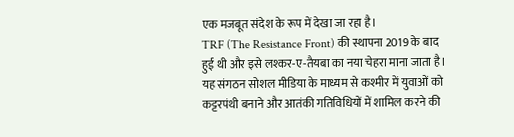एक मजबूत संदेश के रूप में देखा जा रहा है।
TRF (The Resistance Front) की स्थापना 2019 के बाद हुई थी और इसे लश्कर-ए-तैयबा का नया चेहरा माना जाता है। यह संगठन सोशल मीडिया के माध्यम से कश्मीर में युवाओं को कट्टरपंथी बनाने और आतंकी गतिविधियों में शामिल करने की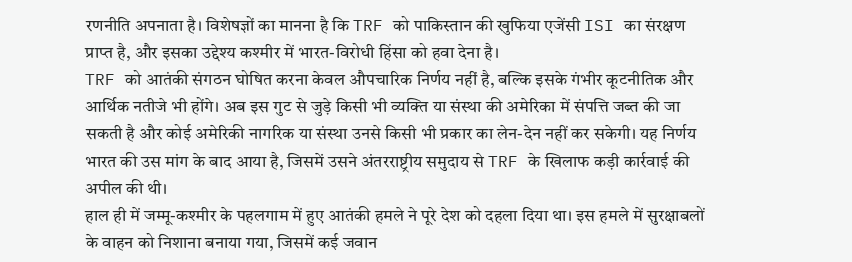रणनीति अपनाता है। विशेषज्ञों का मानना है कि TRF को पाकिस्तान की खुफिया एजेंसी ISI का संरक्षण प्राप्त है, और इसका उद्देश्य कश्मीर में भारत-विरोधी हिंसा को हवा देना है।
TRF को आतंकी संगठन घोषित करना केवल औपचारिक निर्णय नहीं है, बल्कि इसके गंभीर कूटनीतिक और आर्थिक नतीजे भी होंगे। अब इस गुट से जुड़े किसी भी व्यक्ति या संस्था की अमेरिका में संपत्ति जब्त की जा सकती है और कोई अमेरिकी नागरिक या संस्था उनसे किसी भी प्रकार का लेन-देन नहीं कर सकेगी। यह निर्णय भारत की उस मांग के बाद आया है, जिसमें उसने अंतरराष्ट्रीय समुदाय से TRF के खिलाफ कड़ी कार्रवाई की अपील की थी।
हाल ही में जम्मू-कश्मीर के पहलगाम में हुए आतंकी हमले ने पूरे देश को दहला दिया था। इस हमले में सुरक्षाबलों के वाहन को निशाना बनाया गया, जिसमें कई जवान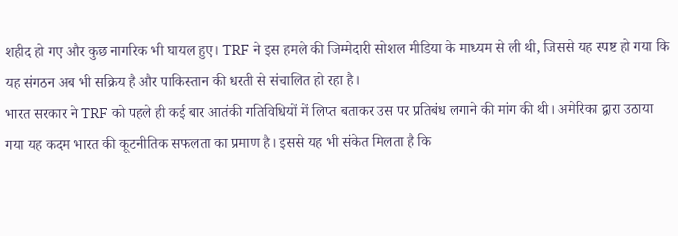शहीद हो गए और कुछ नागरिक भी घायल हुए। TRF ने इस हमले की जिम्मेदारी सोशल मीडिया के माध्यम से ली थी, जिससे यह स्पष्ट हो गया कि यह संगठन अब भी सक्रिय है और पाकिस्तान की धरती से संचालित हो रहा है।
भारत सरकार ने TRF को पहले ही कई बार आतंकी गतिविधियों में लिप्त बताकर उस पर प्रतिबंध लगाने की मांग की थी। अमेरिका द्वारा उठाया गया यह कदम भारत की कूटनीतिक सफलता का प्रमाण है। इससे यह भी संकेत मिलता है कि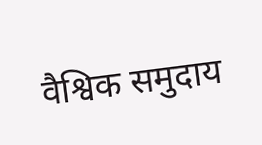वैश्विक समुदाय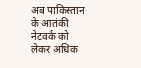अब पाकिस्तान के आतंकी नेटवर्क को लेकर अधिक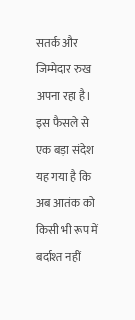सतर्क और जिम्मेदार रुख अपना रहा है।
इस फैसले से एक बड़ा संदेश यह गया है कि अब आतंक को किसी भी रूप में बर्दाश्त नहीं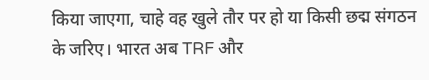किया जाएगा, चाहे वह खुले तौर पर हो या किसी छद्म संगठन के जरिए। भारत अब TRF और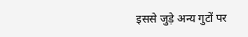इससे जुड़े अन्य गुटों पर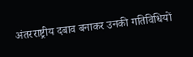अंतरराष्ट्रीय दबाव बनाकर उनकी गतिविधियों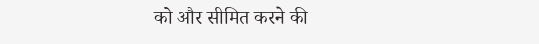को और सीमित करने की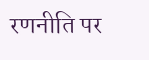रणनीति पर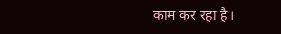काम कर रहा है।